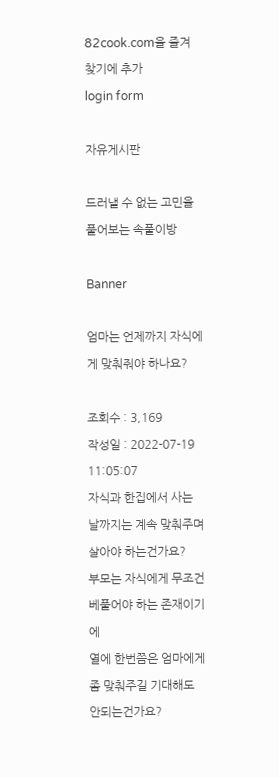82cook.com을 즐겨찾기에 추가
login form

자유게시판

드러낼 수 없는 고민을 풀어보는 속풀이방

Banner

엄마는 언제까지 자식에게 맞춰줘야 하나요?

조회수 : 3,169
작성일 : 2022-07-19 11:05:07
자식과 한집에서 사는 날까지는 계속 맞춰주며 살아야 하는건가요?
부모는 자식에게 무조건 베풀어야 하는 존재이기에
열에 한번쯤은 엄마에게 좀 맞춰주길 기대해도 안되는건가요?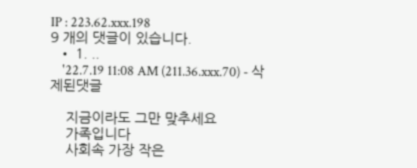IP : 223.62.xxx.198
9 개의 댓글이 있습니다.
  • 1. ..
    '22.7.19 11:08 AM (211.36.xxx.70) - 삭제된댓글

    지금이라도 그만 맞추세요
    가족입니다
    사회속 가장 작은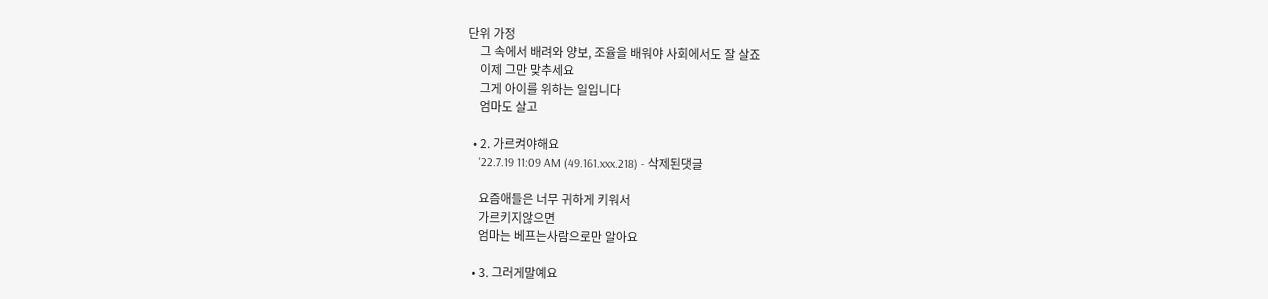단위 가정
    그 속에서 배려와 양보, 조율을 배워야 사회에서도 잘 살죠
    이제 그만 맞추세요
    그게 아이를 위하는 일입니다
    엄마도 살고

  • 2. 가르켜야해요
    '22.7.19 11:09 AM (49.161.xxx.218) - 삭제된댓글

    요즘애들은 너무 귀하게 키워서
    가르키지않으면
    엄마는 베프는사람으로만 알아요

  • 3. 그러게말예요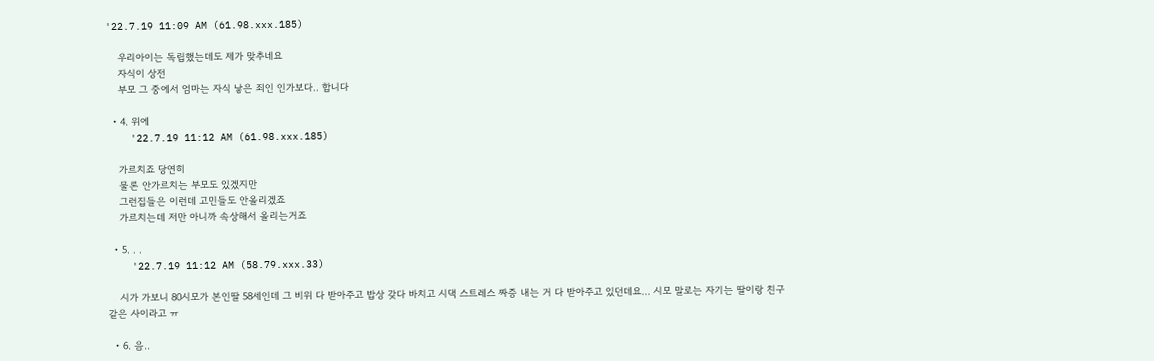'22.7.19 11:09 AM (61.98.xxx.185)

    우리아이는 독립했는데도 제가 맞추네요
    자식이 상전
    부모 그 중에서 엄마는 자식 낳은 죄인 인가보다.. 합니다

  • 4. 위에
    '22.7.19 11:12 AM (61.98.xxx.185)

    가르치죠 당연히
    물론 안가르치는 부모도 있겠지만
    그런집들은 이런데 고민들도 안올리겠죠
    가르치는데 저만 아니까 속상해서 올리는거죠

  • 5. . .
    '22.7.19 11:12 AM (58.79.xxx.33)

    시가 가보니 80시모가 본인딸 58세인데 그 비위 다 받아주고 밥상 갖다 바치고 시댁 스트레스 짜증 내는 거 다 받아주고 있던데요... 시모 말로는 자기는 딸이랑 친구같은 사이라고 ㅠ

  • 6. 음..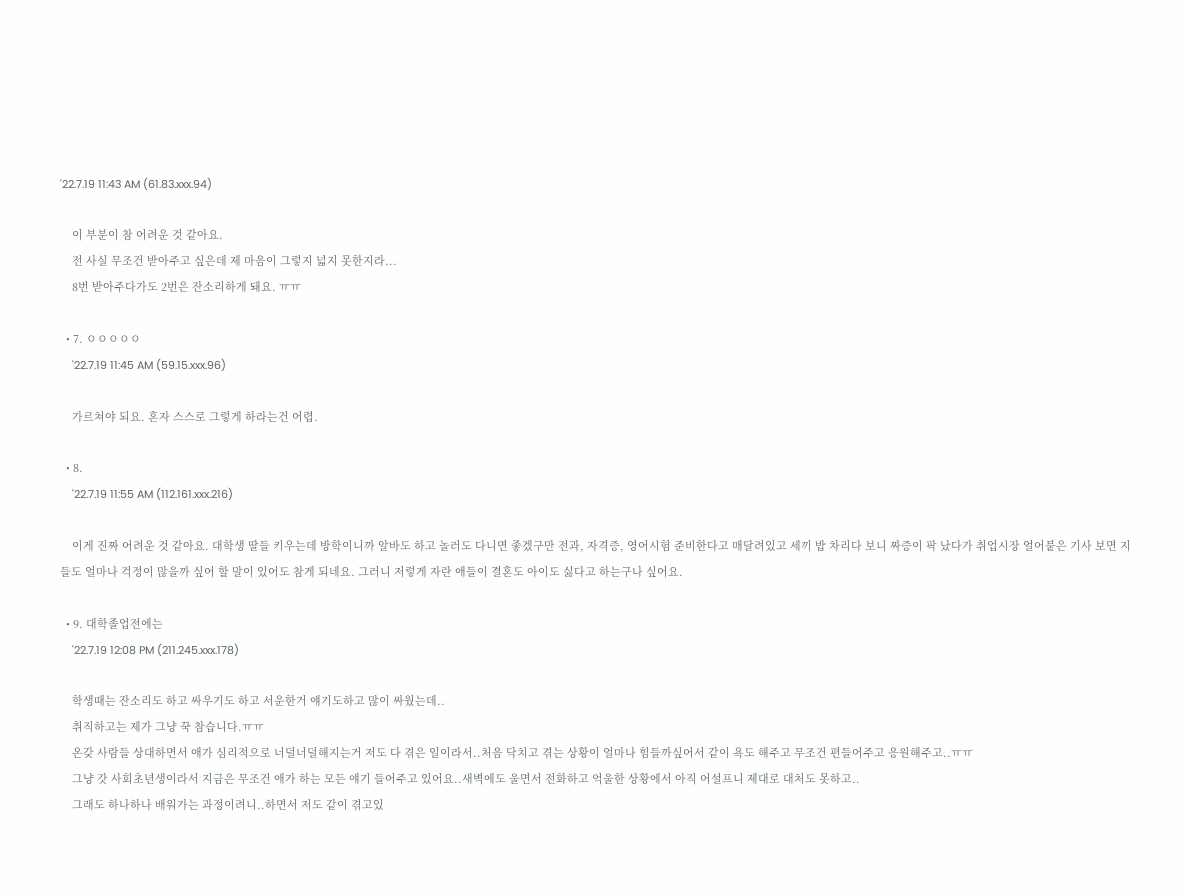'22.7.19 11:43 AM (61.83.xxx.94)

    이 부분이 참 어려운 것 같아요.
    전 사실 무조건 받아주고 싶은데 제 마음이 그렇지 넓지 못한지라...
    8번 받아주다가도 2번은 잔소리하게 돼요. ㅠㅠ

  • 7. ㅇㅇㅇㅇㅇ
    '22.7.19 11:45 AM (59.15.xxx.96)

    가르쳐야 되요. 혼자 스스로 그렇게 하라는건 어렵.

  • 8.
    '22.7.19 11:55 AM (112.161.xxx.216)

    이게 진짜 어려운 것 같아요. 대학생 딸들 키우는데 방학이니까 알바도 하고 놀러도 다니면 좋겠구만 전과, 자격증, 영어시험 준비한다고 매달려있고 세끼 밥 차리다 보니 짜증이 팍 났다가 취업시장 얼어붙은 기사 보면 지들도 얼마나 걱정이 많을까 싶어 할 말이 있어도 참게 되네요. 그러니 저렇게 자란 애들이 결혼도 아이도 싫다고 하는구나 싶어요.

  • 9. 대학졸업전에는
    '22.7.19 12:08 PM (211.245.xxx.178)

    학생때는 잔소리도 하고 싸우기도 하고 서운한거 얘기도하고 많이 싸웠는데..
    취직하고는 제가 그냥 꾹 참습니다.ㅠㅠ
    온갖 사람들 상대하면서 애가 심리적으로 너덜너덜해지는거 저도 다 겪은 일이라서..처음 닥치고 겪는 상황이 얼마나 힘들까싶어서 같이 욕도 해주고 무조건 편들어주고 응원해주고..ㅠㅠ
    그냥 갓 사회초년생이라서 지금은 무조건 애가 하는 모든 얘기 들어주고 있어요..새벽에도 울면서 전화하고 억울한 상황에서 아직 어설프니 제대로 대처도 못하고..
    그래도 하나하나 배워가는 과정이려니..하면서 저도 같이 겪고있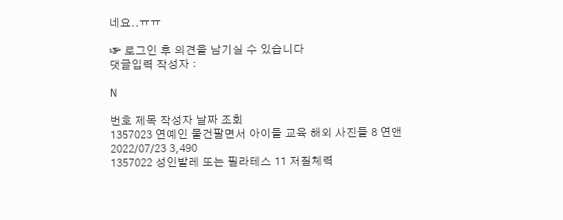네요..ㅠㅠ

☞ 로그인 후 의견을 남기실 수 있습니다
댓글입력 작성자 :

N

번호 제목 작성자 날짜 조회
1357023 연예인 물건팔면서 아이들 교육 해외 사진들 8 연앤 2022/07/23 3,490
1357022 성인발레 또는 필라테스 11 저질체력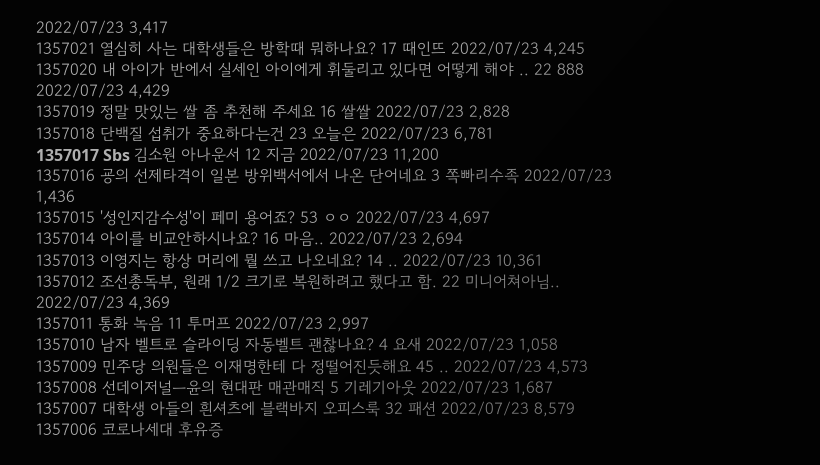2022/07/23 3,417
1357021 열심히 사는 대학생들은 방학때 뭐하나요? 17 때인뜨 2022/07/23 4,245
1357020 내 아이가 반에서 실세인 아이에게 휘둘리고 있다면 어떻게 해야 .. 22 888 2022/07/23 4,429
1357019 정말 맛있는 쌀 좀 추천해 주세요 16 쌀쌀 2022/07/23 2,828
1357018 단백질 섭취가 중요하다는건 23 오늘은 2022/07/23 6,781
1357017 Sbs 김소원 아나운서 12 지금 2022/07/23 11,200
1357016 굥의 선제타격이 일본 방위백서에서 나온 단어네요 3 쪽빠리수족 2022/07/23 1,436
1357015 '성인지감수성'이 페미 용어죠? 53 ㅇㅇ 2022/07/23 4,697
1357014 아이를 비교안하시나요? 16 마음.. 2022/07/23 2,694
1357013 이영지는 항상 머리에 뭘 쓰고 나오네요? 14 .. 2022/07/23 10,361
1357012 조선총독부, 원래 1/2 크기로 복원하려고 했다고 함. 22 미니어쳐아님.. 2022/07/23 4,369
1357011 통화 녹음 11 투머프 2022/07/23 2,997
1357010 남자 벨트로 슬라이딩 자동벨트 괜찮나요? 4 요새 2022/07/23 1,058
1357009 민주당 의원들은 이재명한테 다 정떨어진듯해요 45 .. 2022/07/23 4,573
1357008 선데이저널ㅡ윤의 현대판 매관매직 5 기레기아웃 2022/07/23 1,687
1357007 대학생 아들의 흰셔츠에 블랙바지 오피스룩 32 패션 2022/07/23 8,579
1357006 코로나세대 후유증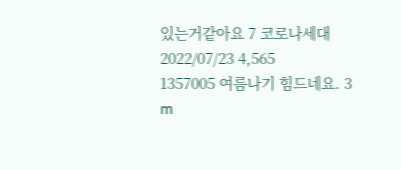있는거같아요 7 코로나세대 2022/07/23 4,565
1357005 여름나기 힘드네요. 3 m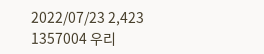2022/07/23 2,423
1357004 우리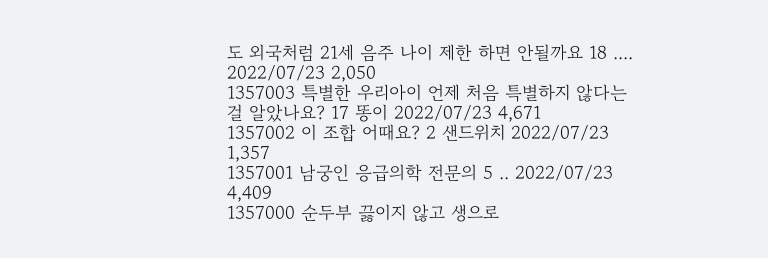도 외국처럼 21세 음주 나이 제한 하면 안될까요 18 .... 2022/07/23 2,050
1357003 특별한 우리아이 언제 처음 특별하지 않다는 걸 알았나요? 17 똥이 2022/07/23 4,671
1357002 이 조합 어때요? 2 샌드위치 2022/07/23 1,357
1357001 남궁인 응급의학 전문의 5 .. 2022/07/23 4,409
1357000 순두부 끓이지 않고 생으로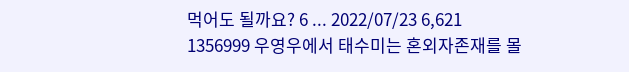먹어도 될까요? 6 ... 2022/07/23 6,621
1356999 우영우에서 태수미는 혼외자존재를 몰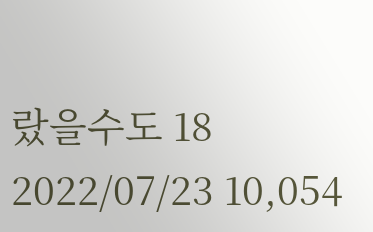랐을수도 18 2022/07/23 10,054